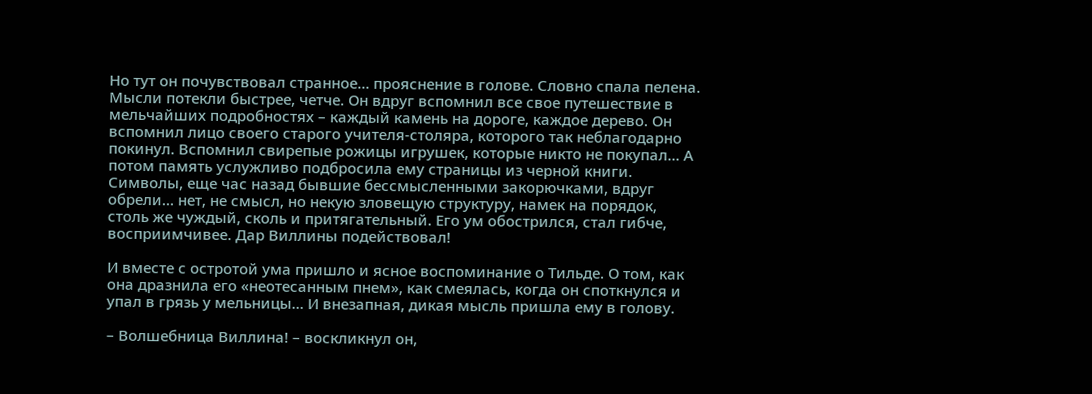Но тут он почувствовал странное… прояснение в голове. Словно спала пелена. Мысли потекли быстрее, четче. Он вдруг вспомнил все свое путешествие в мельчайших подробностях – каждый камень на дороге, каждое дерево. Он вспомнил лицо своего старого учителя-столяра, которого так неблагодарно покинул. Вспомнил свирепые рожицы игрушек, которые никто не покупал… А потом память услужливо подбросила ему страницы из черной книги. Символы, еще час назад бывшие бессмысленными закорючками, вдруг обрели… нет, не смысл, но некую зловещую структуру, намек на порядок, столь же чуждый, сколь и притягательный. Его ум обострился, стал гибче, восприимчивее. Дар Виллины подействовал!

И вместе с остротой ума пришло и ясное воспоминание о Тильде. О том, как она дразнила его «неотесанным пнем», как смеялась, когда он споткнулся и упал в грязь у мельницы… И внезапная, дикая мысль пришла ему в голову.

– Волшебница Виллина! – воскликнул он,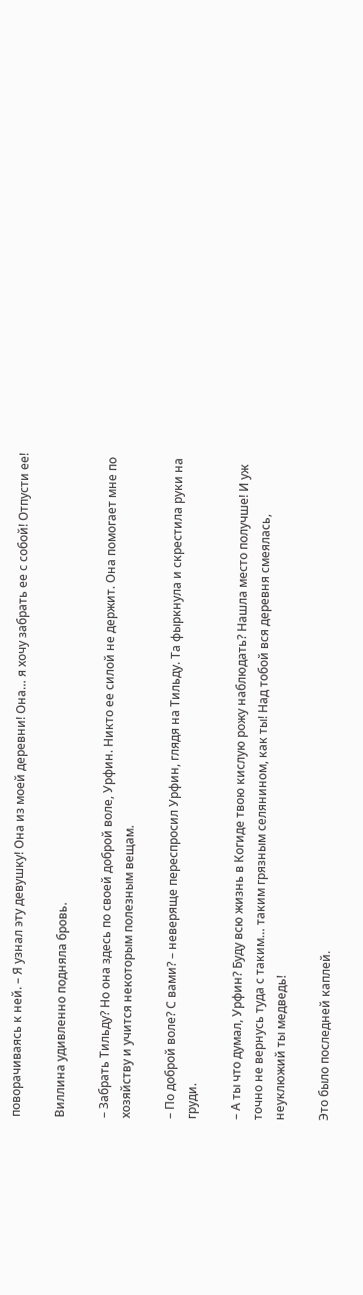поворачиваясь к ней. – Я узнал эту девушку! Она из моей деревни! Она… я хочу забрать ее с собой! Отпусти ее!

Виллина удивленно подняла бровь.

– Забрать Тильду? Но она здесь по своей доброй воле, Урфин. Никто ее силой не держит. Она помогает мне по хозяйству и учится некоторым полезным вещам.

– По доброй воле? С вами? – неверяще переспросил Урфин, глядя на Тильду. Та фыркнула и скрестила руки на груди.

– А ты что думал, Урфин? Буду всю жизнь в Когиде твою кислую рожу наблюдать? Нашла место получше! И уж точно не вернусь туда с таким… таким грязным селянином, как ты! Над тобой вся деревня смеялась, неуклюжий ты медведь!

Это было последней каплей.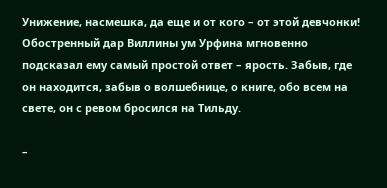Унижение, насмешка, да еще и от кого – от этой девчонки! Обостренный дар Виллины ум Урфина мгновенно подсказал ему самый простой ответ – ярость. Забыв, где он находится, забыв о волшебнице, о книге, обо всем на свете, он с ревом бросился на Тильду.

–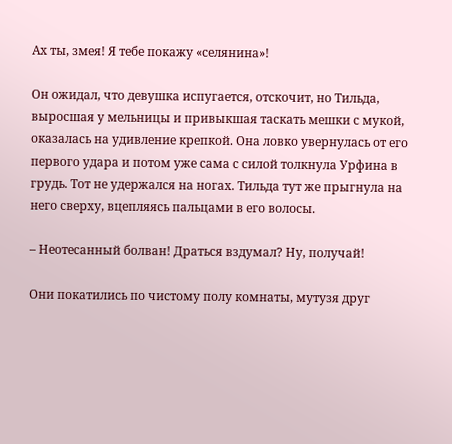Ах ты, змея! Я тебе покажу «селянина»!

Он ожидал, что девушка испугается, отскочит, но Тильда, выросшая у мельницы и привыкшая таскать мешки с мукой, оказалась на удивление крепкой. Она ловко увернулась от его первого удара и потом уже сама с силой толкнула Урфина в грудь. Тот не удержался на ногах. Тильда тут же прыгнула на него сверху, вцепляясь пальцами в его волосы.

– Неотесанный болван! Драться вздумал? Ну, получай!

Они покатились по чистому полу комнаты, мутузя друг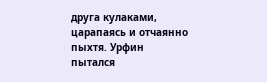друга кулаками, царапаясь и отчаянно пыхтя. Урфин пытался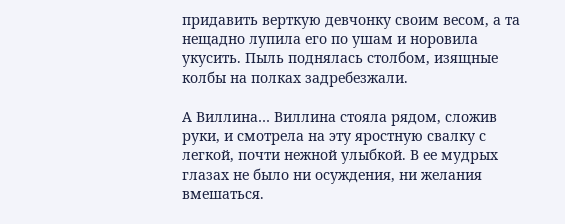придавить верткую девчонку своим весом, а та нещадно лупила его по ушам и норовила укусить. Пыль поднялась столбом, изящные колбы на полках задребезжали.

А Виллина… Виллина стояла рядом, сложив руки, и смотрела на эту яростную свалку с легкой, почти нежной улыбкой. В ее мудрых глазах не было ни осуждения, ни желания вмешаться.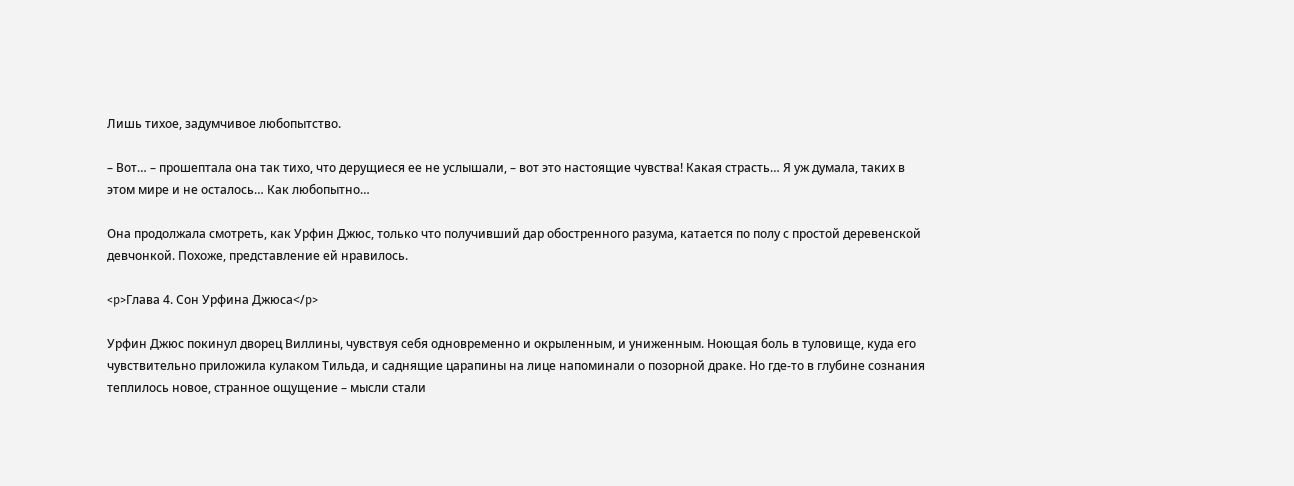Лишь тихое, задумчивое любопытство.

– Вот… – прошептала она так тихо, что дерущиеся ее не услышали, – вот это настоящие чувства! Какая страсть… Я уж думала, таких в этом мире и не осталось… Как любопытно…

Она продолжала смотреть, как Урфин Джюс, только что получивший дар обостренного разума, катается по полу с простой деревенской девчонкой. Похоже, представление ей нравилось.

<p>Глава 4. Сон Урфина Джюса</p>

Урфин Джюс покинул дворец Виллины, чувствуя себя одновременно и окрыленным, и униженным. Ноющая боль в туловище, куда его чувствительно приложила кулаком Тильда, и саднящие царапины на лице напоминали о позорной драке. Но где-то в глубине сознания теплилось новое, странное ощущение – мысли стали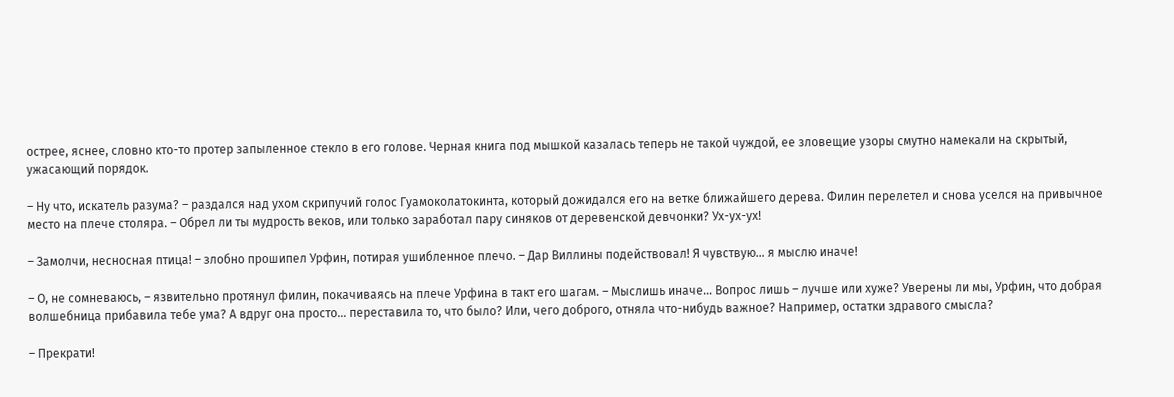острее, яснее, словно кто-то протер запыленное стекло в его голове. Черная книга под мышкой казалась теперь не такой чуждой, ее зловещие узоры смутно намекали на скрытый, ужасающий порядок.

– Ну что, искатель разума? – раздался над ухом скрипучий голос Гуамоколатокинта, который дожидался его на ветке ближайшего дерева. Филин перелетел и снова уселся на привычное место на плече столяра. – Обрел ли ты мудрость веков, или только заработал пару синяков от деревенской девчонки? Ух-ух-ух!

– Замолчи, несносная птица! – злобно прошипел Урфин, потирая ушибленное плечо. – Дар Виллины подействовал! Я чувствую… я мыслю иначе!

– О, не сомневаюсь, – язвительно протянул филин, покачиваясь на плече Урфина в такт его шагам. – Мыслишь иначе… Вопрос лишь – лучше или хуже? Уверены ли мы, Урфин, что добрая волшебница прибавила тебе ума? А вдруг она просто… переставила то, что было? Или, чего доброго, отняла что-нибудь важное? Например, остатки здравого смысла?

– Прекрати!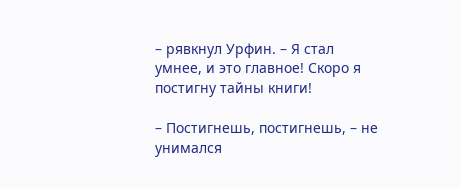– рявкнул Урфин. – Я стал умнее, и это главное! Скоро я постигну тайны книги!

– Постигнешь, постигнешь, – не унимался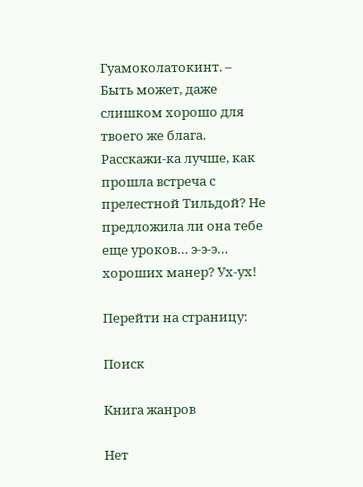Гуамоколатокинт. – Быть может, даже слишком хорошо для твоего же блага. Расскажи-ка лучше, как прошла встреча с прелестной Тильдой? Не предложила ли она тебе еще уроков… э-э-э… хороших манер? Ух-ух!

Перейти на страницу:

Поиск

Книга жанров

Нет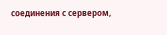соединения с сервером,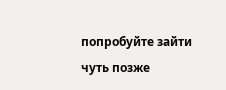попробуйте зайти чуть позже